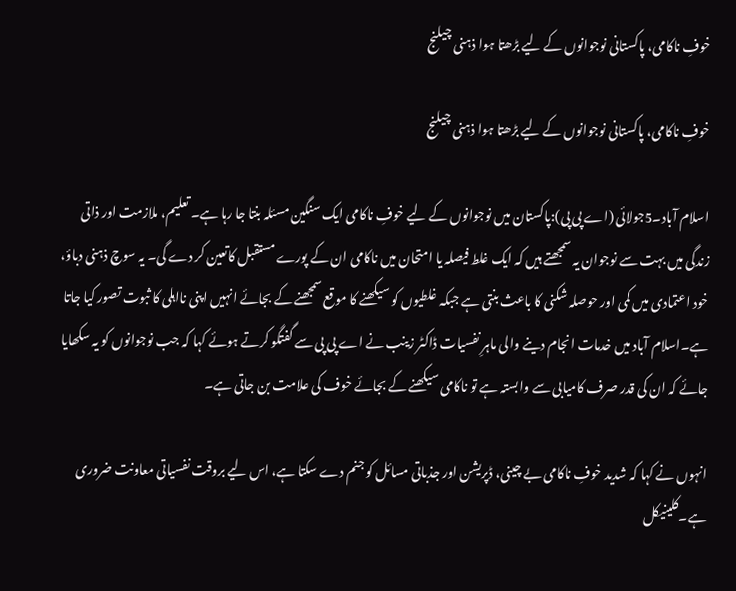خوفِ ناکامی، پاکستانی نوجوانوں کے لیے بڑھتا ہوا ذہنی چیلنج

خوفِ ناکامی، پاکستانی نوجوانوں کے لیے بڑھتا ہوا ذہنی چیلنج

اسلام آباد۔5جولائی (اے پی پی):پاکستان میں نوجوانوں کے لیے خوفِ ناکامی ایک سنگین مسئلہ بنتا جا رہا ہے۔ تعلیم، ملازمت اور ذاتی زندگی میں بہت سے نوجوان یہ سمجھتے ہیں کہ ایک غلط فیصلہ یا امتحان میں ناکامی ان کے پورے مستقبل کاتعین کر دے گی۔ یہ سوچ ذہنی دباؤ، خود اعتمادی میں کمی اور حوصلہ شکنی کا باعث بنتی ہے جبکہ غلطیوں کو سیکھنے کا موقع سمجھنے کے بجائے انہیں اپنی نااہلی کا ثبوت تصور کیا جاتا ہے۔اسلام آباد میں خدمات انجام دینے والی ماہرِ نفسیات ڈاکٹر زینب نے اے پی پی سے گفتگو کرتے ہوئے کہا کہ جب نوجوانوں کو یہ سکھایا جائے کہ ان کی قدر صرف کامیابی سے وابستہ ہے تو ناکامی سیکھنے کے بجائے خوف کی علامت بن جاتی ہے۔

انہوں نے کہا کہ شدید خوفِ ناکامی بے چینی، ڈپریشن اور جذباتی مسائل کو جنم دے سکتا ہے، اس لیے بروقت نفسیاتی معاونت ضروری ہے۔کلینیکل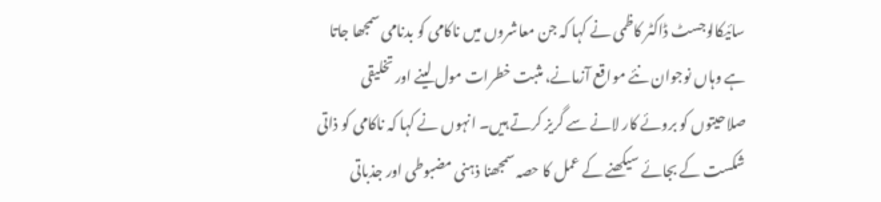سائیکالوجسٹ ڈاکٹر کاظمی نے کہا کہ جن معاشروں میں ناکامی کو بدنامی سمجھا جاتا ہے وہاں نوجوان نئے مواقع آزمانے، مثبت خطرات مول لینے اور تخلیقی صلاحیتوں کو بروئے کار لانے سے گریز کرتے ہیں۔ انہوں نے کہا کہ ناکامی کو ذاتی شکست کے بجائے سیکھنے کے عمل کا حصہ سمجھنا ذہنی مضبوطی اور جذباتی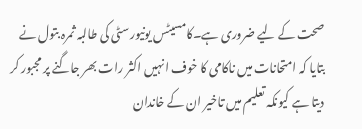صحت کے لیے ضروری ہے۔کامسیٹس یونیورسٹی کی طالبہ ثمرہ بتول نے بتایا کہ امتحانات میں ناکامی کا خوف انہیں اکثر رات بھر جاگنے پر مجبور کر دیتا ہے کیونکہ تعلیم میں تاخیر ان کے خاندان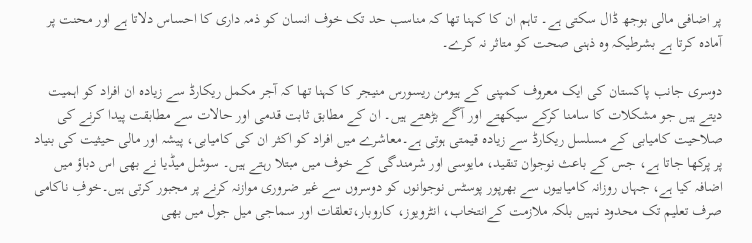پر اضافی مالی بوجھ ڈال سکتی ہے۔ تاہم ان کا کہنا تھا کہ مناسب حد تک خوف انسان کو ذمہ داری کا احساس دلاتا ہے اور محنت پر آمادہ کرتا ہے بشرطیکہ وہ ذہنی صحت کو متاثر نہ کرے۔

دوسری جانب پاکستان کی ایک معروف کمپنی کے ہیومن ریسورس منیجر کا کہنا تھا کہ آجر مکمل ریکارڈ سے زیادہ ان افراد کو اہمیت دیتے ہیں جو مشکلات کا سامنا کرکے سیکھتے اور آگے بڑھتے ہیں۔ ان کے مطابق ثابت قدمی اور حالات سے مطابقت پیدا کرنے کی صلاحیت کامیابی کے مسلسل ریکارڈ سے زیادہ قیمتی ہوتی ہے۔معاشرے میں افراد کو اکثر ان کی کامیابی، پیشہ اور مالی حیثیت کی بنیاد پر پرکھا جاتا ہے، جس کے باعث نوجوان تنقید، مایوسی اور شرمندگی کے خوف میں مبتلا رہتے ہیں۔ سوشل میڈیا نے بھی اس دباؤ میں اضافہ کیا ہے، جہاں روزانہ کامیابیوں سے بھرپور پوسٹس نوجوانوں کو دوسروں سے غیر ضروری موازنہ کرنے پر مجبور کرتی ہیں۔خوفِ ناکامی صرف تعلیم تک محدود نہیں بلکہ ملازمت کےانتخاب، انٹرویوز، کاروبار،تعلقات اور سماجی میل جول میں بھی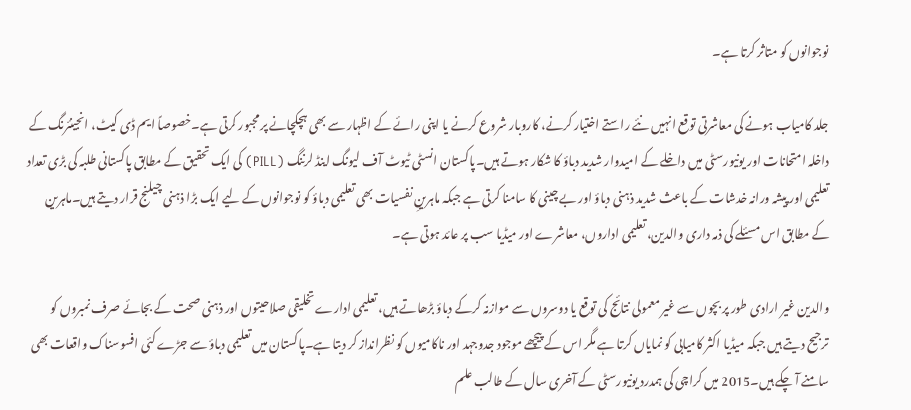نوجوانوں کو متاثر کرتا ہے۔

جلد کامیاب ہونے کی معاشرتی توقع انہیں نئے راستے اختیار کرنے، کاروبار شروع کرنے یا اپنی رائے کے اظہار سے بھی ہچکچانے پر مجبور کرتی ہے۔خصوصاً ایم ڈی کیٹ، انجینئرنگ کے داخلہ امتحانات اور یونیورسٹی میں داخلے کے امیدوار شدید دباؤ کا شکار ہوتے ہیں۔پاکستان انسٹی ٹیوٹ آف لیونگ اینڈ لرننگ (PILL) کی ایک تحقیق کے مطابق پاکستانی طلبہ کی بڑی تعداد تعلیمی اور پیشہ ورانہ خدشات کے باعث شدید ذہنی دباؤ اور بے چینی کا سامنا کرتی ہے جبکہ ماہرینِ نفسیات بھی تعلیمی دباؤ کو نوجوانوں کے لیے ایک بڑا ذہنی چیلنج قرار دیتے ہیں۔ماہرین کے مطابق اس مسئلے کی ذمہ داری والدین، تعلیمی اداروں، معاشرے اور میڈیا سب پر عائد ہوتی ہے۔

والدین غیر ارادی طور پر بچوں سے غیر معمولی نتائج کی توقع یا دوسروں سے موازنہ کرکے دباؤ بڑھاتے ہیں، تعلیمی ادارے تخلیقی صلاحیتوں اور ذہنی صحت کے بجائے صرف نمبروں کو ترجیح دیتے ہیں جبکہ میڈیا اکثر کامیابی کو نمایاں کرتا ہے مگر اس کے پیچھے موجود جدوجہد اور ناکامیوں کو نظرانداز کر دیتا ہے۔پاکستان میں تعلیمی دباؤ سے جڑے کئی افسوسناک واقعات بھی سامنے آ چکے ہیں۔2015 میں کراچی کی ہمدرد یونیورسٹی کے آخری سال کے طالب علم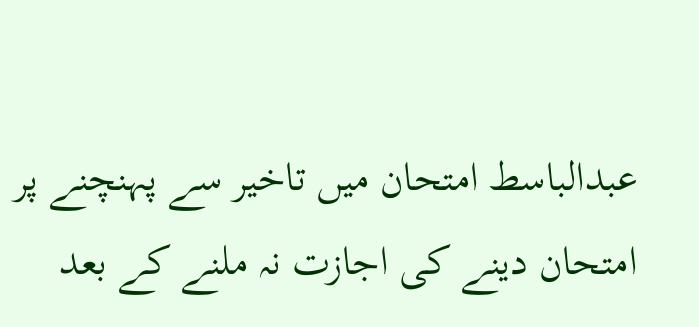عبدالباسط امتحان میں تاخیر سے پہنچنے پر امتحان دینے کی اجازت نہ ملنے کے بعد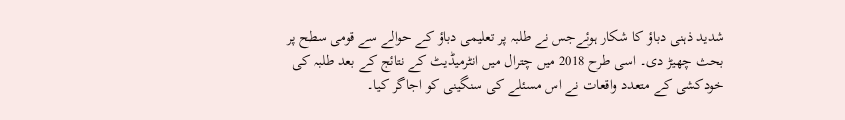شدید ذہنی دباؤ کا شکار ہوئےجس نے طلبہ پر تعلیمی دباؤ کے حوالے سے قومی سطح پر بحث چھیڑ دی۔ اسی طرح 2018 میں چترال میں انٹرمیڈیٹ کے نتائج کے بعد طلبہ کی خودکشی کے متعدد واقعات نے اس مسئلے کی سنگینی کو اجاگر کیا۔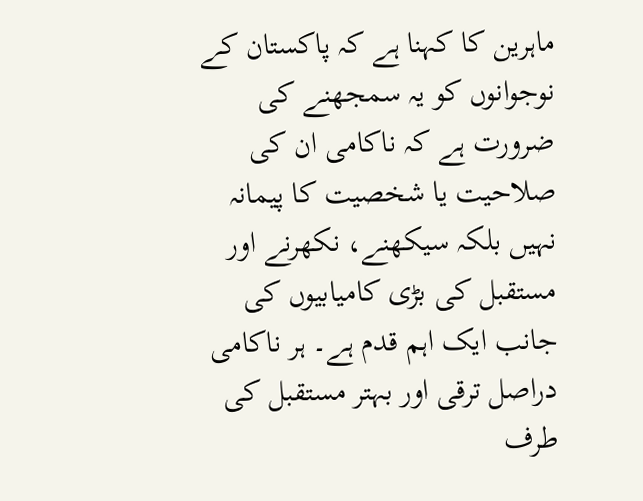ماہرین کا کہنا ہے کہ پاکستان کے نوجوانوں کو یہ سمجھنے کی ضرورت ہے کہ ناکامی ان کی صلاحیت یا شخصیت کا پیمانہ نہیں بلکہ سیکھنے، نکھرنے اور مستقبل کی بڑی کامیابیوں کی جانب ایک اہم قدم ہے۔ ہر ناکامی دراصل ترقی اور بہتر مستقبل کی طرف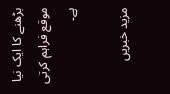بڑھنے کا ایک نیا موقع فراہم کرتی ہے۔

مزید خبریں